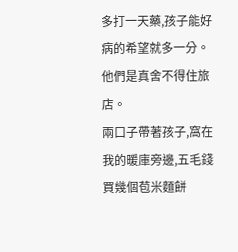多打一天藥,孩子能好病的希望就多一分。
他們是真舍不得住旅店。
兩口子帶著孩子,窩在我的暖庫旁邊,五毛錢買幾個苞米麵餅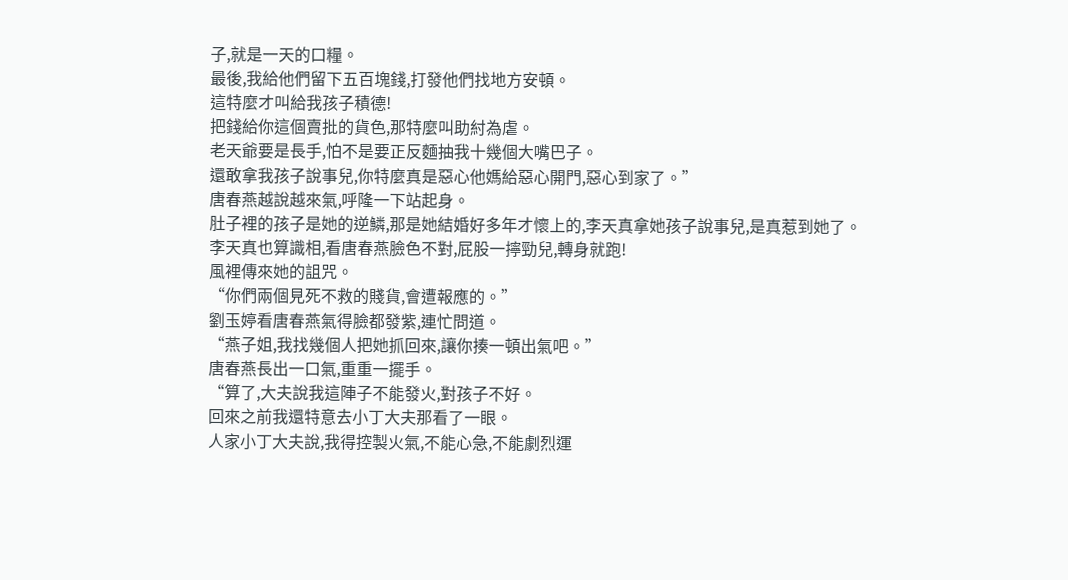子,就是一天的口糧。
最後,我給他們留下五百塊錢,打發他們找地方安頓。
這特麼才叫給我孩子積德!
把錢給你這個賣批的貨色,那特麼叫助紂為虐。
老天爺要是長手,怕不是要正反麵抽我十幾個大嘴巴子。
還敢拿我孩子說事兒,你特麼真是惡心他媽給惡心開門,惡心到家了。”
唐春燕越說越來氣,呼隆一下站起身。
肚子裡的孩子是她的逆鱗,那是她結婚好多年才懷上的,李天真拿她孩子說事兒,是真惹到她了。
李天真也算識相,看唐春燕臉色不對,屁股一擰勁兒,轉身就跑!
風裡傳來她的詛咒。
“你們兩個見死不救的賤貨,會遭報應的。”
劉玉婷看唐春燕氣得臉都發紫,連忙問道。
“燕子姐,我找幾個人把她抓回來,讓你揍一頓出氣吧。”
唐春燕長出一口氣,重重一擺手。
“算了,大夫說我這陣子不能發火,對孩子不好。
回來之前我還特意去小丁大夫那看了一眼。
人家小丁大夫說,我得控製火氣,不能心急,不能劇烈運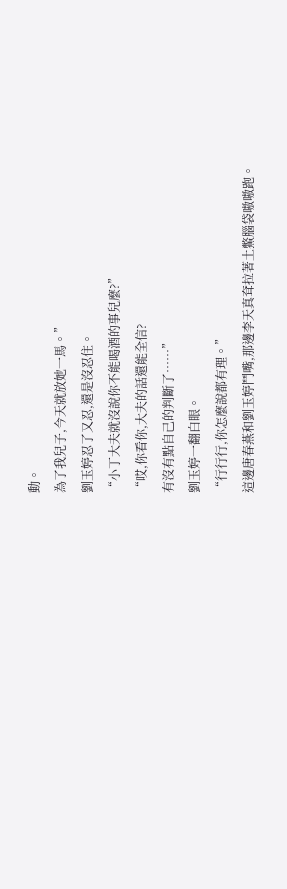動。
為了我兒子,今天就放她一馬。”
劉玉婷忍了又忍,還是沒忍住。
“小丁大夫就沒說你不能喝酒的事兒麼?”
“哎,你看你,大夫的話還能全信?
有沒有點自己的判斷了……”
劉玉婷一翻白眼。
“行行行,你怎麼說都有理。”
這邊唐春燕和劉玉婷鬥嘴,那邊李天真耷拉著土鱉腦袋嗷嗷跑。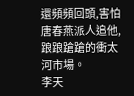還頻頻回頭,害怕唐春燕派人追他,踉踉蹌蹌的衝太河市場。
李天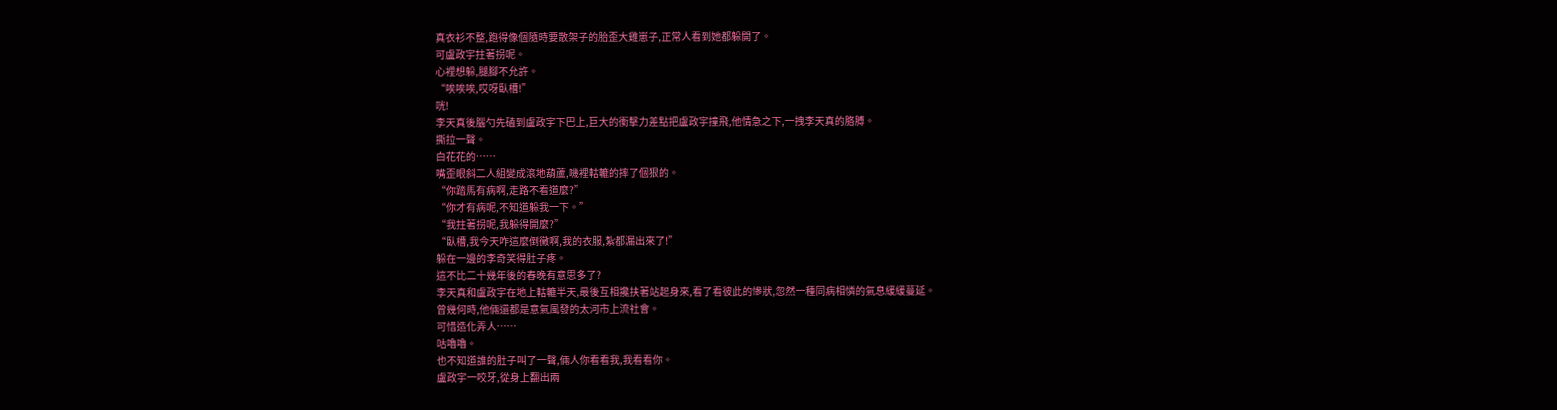真衣衫不整,跑得像個隨時要散架子的胎歪大雞崽子,正常人看到她都躲開了。
可盧政宇拄著拐呢。
心裡想躲,腿腳不允許。
“唉唉唉,哎呀臥槽!”
咣!
李天真後腦勺先磕到盧政宇下巴上,巨大的衝擊力差點把盧政宇撞飛,他情急之下,一拽李天真的胳膊。
撕拉一聲。
白花花的……
嘴歪眼斜二人組變成滾地葫蘆,嘰裡軲轆的摔了個狠的。
“你踏馬有病啊,走路不看道麼?”
“你才有病呢,不知道躲我一下。”
“我拄著拐呢,我躲得開麼?”
“臥槽,我今天咋這麼倒黴啊,我的衣服,紮都漏出來了!”
躲在一邊的李奇笑得肚子疼。
這不比二十幾年後的春晚有意思多了?
李天真和盧政宇在地上軲轆半天,最後互相攙扶著站起身來,看了看彼此的慘狀,忽然一種同病相憐的氣息緩緩蔓延。
曾幾何時,他倆還都是意氣風發的太河市上流社會。
可惜造化弄人……
咕嚕嚕。
也不知道誰的肚子叫了一聲,倆人你看看我,我看看你。
盧政宇一咬牙,從身上翻出兩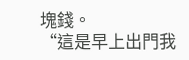塊錢。
“這是早上出門我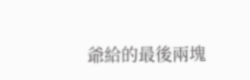爺給的最後兩塊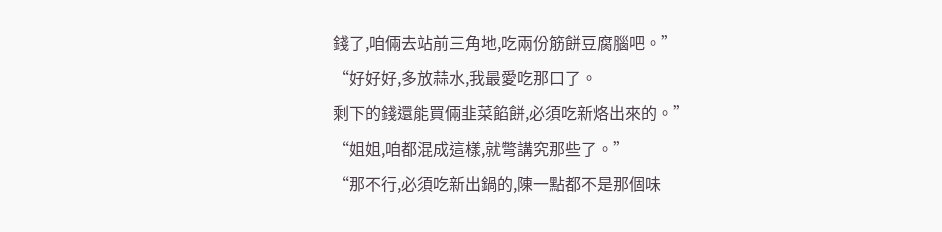錢了,咱倆去站前三角地,吃兩份筋餅豆腐腦吧。”
“好好好,多放蒜水,我最愛吃那口了。
剩下的錢還能買倆韭菜餡餅,必須吃新烙出來的。”
“姐姐,咱都混成這樣,就彆講究那些了。”
“那不行,必須吃新出鍋的,陳一點都不是那個味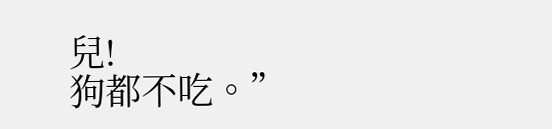兒!
狗都不吃。”